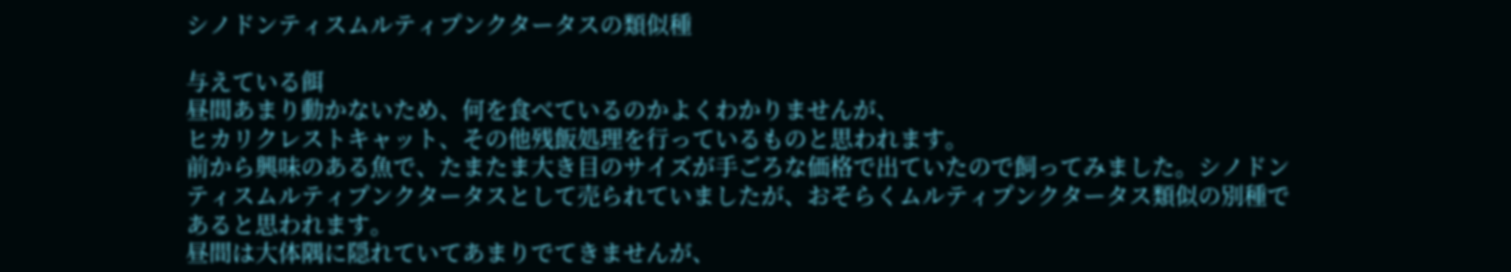シノドンティスムルティプンクタータスの類似種

与えている餌
昼間あまり動かないため、何を食べているのかよくわかりませんが、
ヒカリクレストキャット、その他残飯処理を行っているものと思われます。
前から興味のある魚で、たまたま大き目のサイズが手ごろな価格で出ていたので飼ってみました。シノドンティスムルティプンクタータスとして売られていましたが、おそらくムルティプンクタータス類似の別種であると思われます。
昼間は大体隅に隠れていてあまりでてきませんが、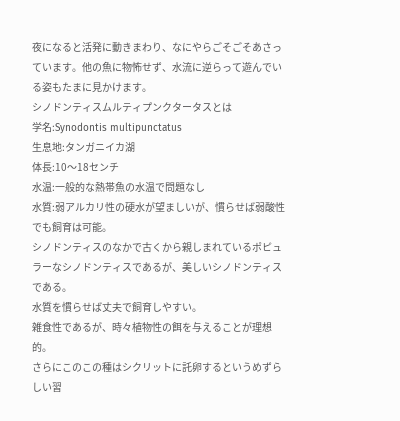夜になると活発に動きまわり、なにやらごそごそあさっています。他の魚に物怖せず、水流に逆らって遊んでいる姿もたまに見かけます。
シノドンティスムルティプンクタータスとは
学名:Synodontis multipunctatus
生息地:タンガニイカ湖
体長:10〜18センチ
水温:一般的な熱帯魚の水温で問題なし
水質:弱アルカリ性の硬水が望ましいが、慣らせば弱酸性でも飼育は可能。
シノドンティスのなかで古くから親しまれているポピュラーなシノドンティスであるが、美しいシノドンティスである。
水質を慣らせば丈夫で飼育しやすい。
雑食性であるが、時々植物性の餌を与えることが理想的。
さらにこのこの種はシクリットに託卵するというめずらしい習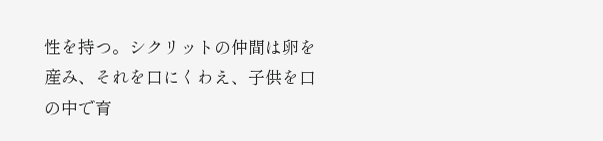性を持つ。シクリットの仲間は卵を産み、それを口にくわえ、子供を口の中で育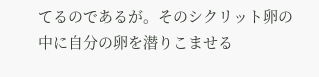てるのであるが。そのシクリット卵の中に自分の卵を潜りこませる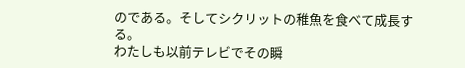のである。そしてシクリットの稚魚を食べて成長する。
わたしも以前テレビでその瞬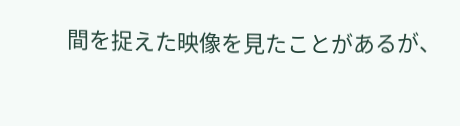間を捉えた映像を見たことがあるが、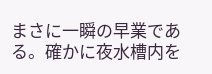まさに一瞬の早業である。確かに夜水槽内を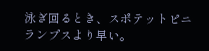泳ぎ回るとき、スポテットピニランプスより早い。